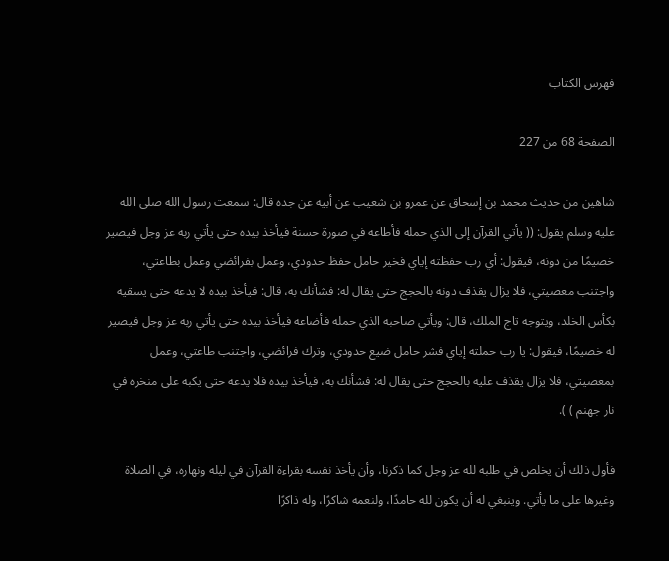فهرس الكتاب

الصفحة 68 من 227

شاهين من حديث محمد بن إسحاق عن عمرو بن شعيب عن أبيه عن جده قال: سمعت رسول الله صلى الله عليه وسلم يقول: (( يأتي القرآن إلى الذي حمله فأطاعه في صورة حسنة فيأخذ بيده حتى يأتي ربه عز وجل فيصير خصيمًا من دونه، فيقول: أي رب حفظته إياي فخير حامل حفظ حدودي، وعمل بفرائضي وعمل بطاعتي، واجتنب معصيتي، فلا يزال يقذف دونه بالحجج حتى يقال له: فشأنك به، قال: فيأخذ بيده لا يدعه حتى يسقيه بكأس الخلد، ويتوجه تاج الملك، قال: ويأتي صاحبه الذي حمله فأضاعه فيأخذ بيده حتى يأتي ربه عز وجل فيصير له خصيمًا، فيقول: يا رب حملته إياي فشر حامل ضيع حدودي، وترك فرائضي، واجتنب طاعتي، وعمل بمعصيتي، فلا يزال يقذف عليه بالحجج حتى يقال له: فشأنك به، فيأخذ بيده فلا يدعه حتى يكبه على منخره في نار جهنم ) ).

فأول ذلك أن يخلص في طلبه لله عز وجل كما ذكرنا، وأن يأخذ نفسه بقراءة القرآن في ليله ونهاره، في الصلاة وغيرها على ما يأتي. وينبغي له أن يكون لله حامدًا، ولنعمه شاكرًا، وله ذاكرًا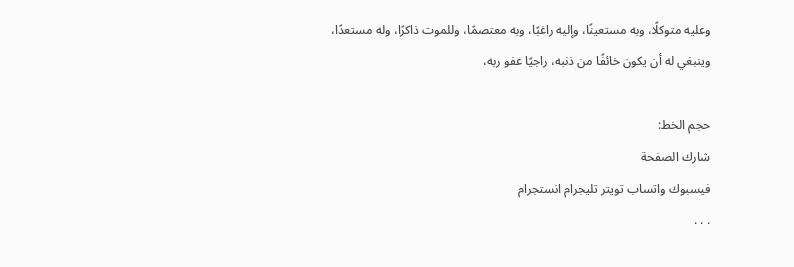وعليه متوكلًا، وبه مستعينًا، وإليه راغبًا، وبه معتصمًا، وللموت ذاكرًا، وله مستعدًا، وينبغي له أن يكون خائفًا من ذنبه، راجيًا عفو ربه،

حجم الخط:
شارك الصفحة
فيسبوك واتساب تويتر تليجرام انستجرام
. . .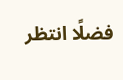فضلًا انتظر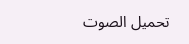تحميل الصوت